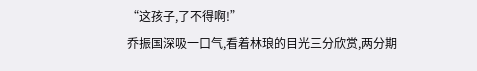“这孩子,了不得啊!”
乔振国深吸一口气,看着林琅的目光三分欣赏,两分期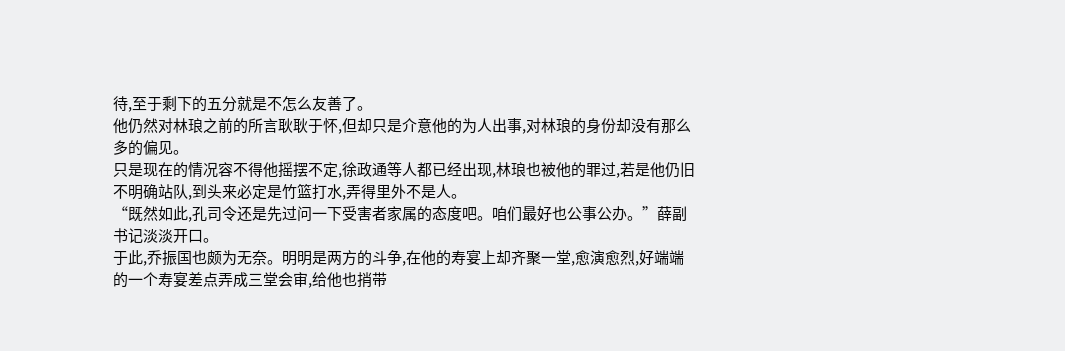待,至于剩下的五分就是不怎么友善了。
他仍然对林琅之前的所言耿耿于怀,但却只是介意他的为人出事,对林琅的身份却没有那么多的偏见。
只是现在的情况容不得他摇摆不定,徐政通等人都已经出现,林琅也被他的罪过,若是他仍旧不明确站队,到头来必定是竹篮打水,弄得里外不是人。
“既然如此,孔司令还是先过问一下受害者家属的态度吧。咱们最好也公事公办。”薛副书记淡淡开口。
于此,乔振国也颇为无奈。明明是两方的斗争,在他的寿宴上却齐聚一堂,愈演愈烈,好端端的一个寿宴差点弄成三堂会审,给他也捎带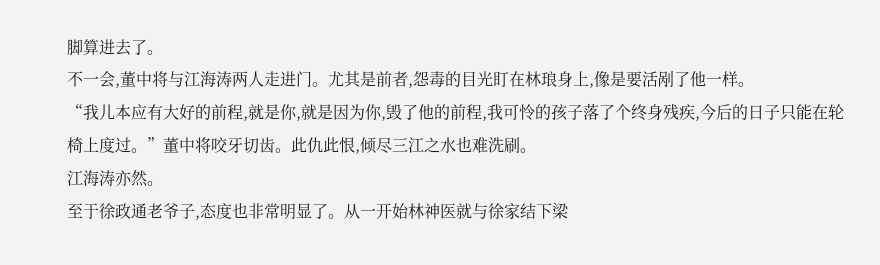脚算进去了。
不一会,董中将与江海涛两人走进门。尤其是前者,怨毒的目光盯在林琅身上,像是要活剐了他一样。
“我儿本应有大好的前程,就是你,就是因为你,毁了他的前程,我可怜的孩子落了个终身残疾,今后的日子只能在轮椅上度过。”董中将咬牙切齿。此仇此恨,倾尽三江之水也难洗刷。
江海涛亦然。
至于徐政通老爷子,态度也非常明显了。从一开始林神医就与徐家结下梁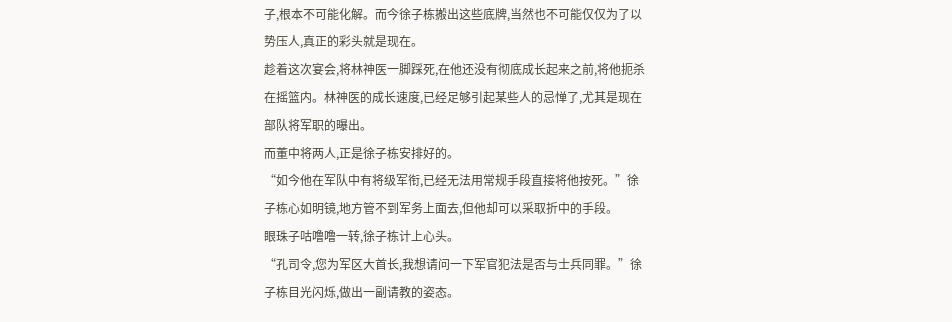子,根本不可能化解。而今徐子栋搬出这些底牌,当然也不可能仅仅为了以势压人,真正的彩头就是现在。
趁着这次宴会,将林神医一脚踩死,在他还没有彻底成长起来之前,将他扼杀在摇篮内。林神医的成长速度,已经足够引起某些人的忌惮了,尤其是现在部队将军职的曝出。
而董中将两人,正是徐子栋安排好的。
“如今他在军队中有将级军衔,已经无法用常规手段直接将他按死。”徐子栋心如明镜,地方管不到军务上面去,但他却可以采取折中的手段。
眼珠子咕噜噜一转,徐子栋计上心头。
“孔司令,您为军区大首长,我想请问一下军官犯法是否与士兵同罪。”徐子栋目光闪烁,做出一副请教的姿态。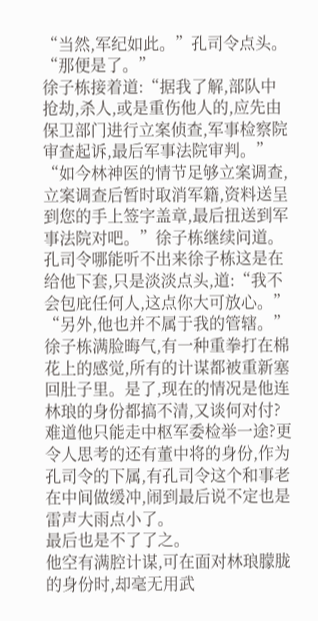“当然,军纪如此。”孔司令点头。
“那便是了。”
徐子栋接着道:“据我了解,部队中抢劫,杀人,或是重伤他人的,应先由保卫部门进行立案侦查,军事检察院审查起诉,最后军事法院审判。”
“如今林神医的情节足够立案调查,立案调查后暂时取消军籍,资料送呈到您的手上签字盖章,最后扭送到军事法院对吧。”徐子栋继续问道。
孔司令哪能听不出来徐子栋这是在给他下套,只是淡淡点头,道:“我不会包庇任何人,这点你大可放心。”
“另外,他也并不属于我的管辖。”
徐子栋满脸晦气,有一种重拳打在棉花上的感觉,所有的计谋都被重新塞回肚子里。是了,现在的情况是他连林琅的身份都搞不清,又谈何对付?
难道他只能走中枢军委检举一途?更令人思考的还有董中将的身份,作为孔司令的下属,有孔司令这个和事老在中间做缓冲,闹到最后说不定也是雷声大雨点小了。
最后也是不了了之。
他空有满腔计谋,可在面对林琅朦胧的身份时,却毫无用武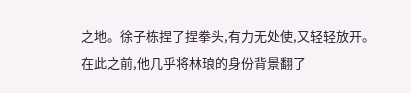之地。徐子栋捏了捏拳头,有力无处使,又轻轻放开。
在此之前,他几乎将林琅的身份背景翻了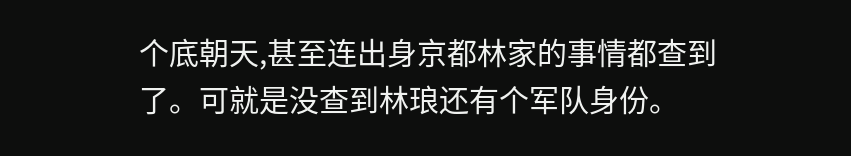个底朝天,甚至连出身京都林家的事情都查到了。可就是没查到林琅还有个军队身份。